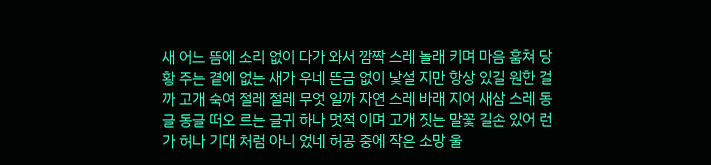새 어느 뜸에 소리 없이 다가 와서 깜짝 스레 놀래 키며 마음 훔쳐 당황 주는 곁에 없는 새가 우네 뜬금 없이 낯설 지만 항상 있길 원한 걸까 고개 숙여 절레 절레 무엇 일까 자연 스레 바래 지어 새삼 스레 동글 동글 떠오 르는 글귀 하나 멋적 이며 고개 짓는 말꽃 길손 있어 런가 허나 기대 처럼 아니 었네 허공 중에 작은 소망 울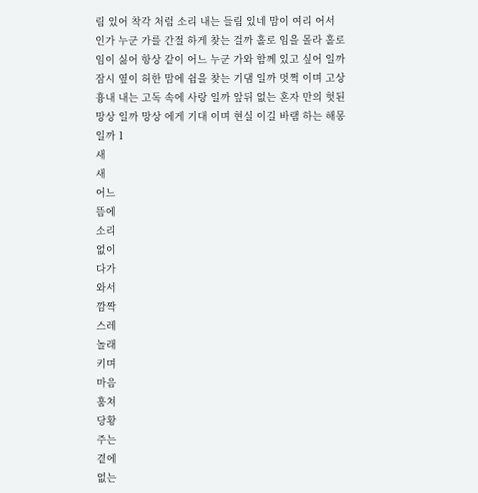림 있어 착각 처럼 소리 내는 들림 있네 맘이 여리 어서 인가 누군 가를 간절 하게 찾는 걸까 홀로 임을 몰라 홀로 임이 싫어 항상 같이 어느 누군 가와 함께 있고 싶어 일까 잠시 옆이 허한 맘에 쉼을 찾는 기댐 일까 멋쩍 이며 고상 흉내 내는 고독 속에 사랑 일까 앞뒤 없는 혼자 만의 헛된 망상 일까 망상 에게 기대 이며 현실 이길 바램 하는 해몽 일까 1
새
새
어느
뜸에
소리
없이
다가
와서
깜짝
스레
놀래
키며
마음
훔쳐
당황
주는
곁에
없는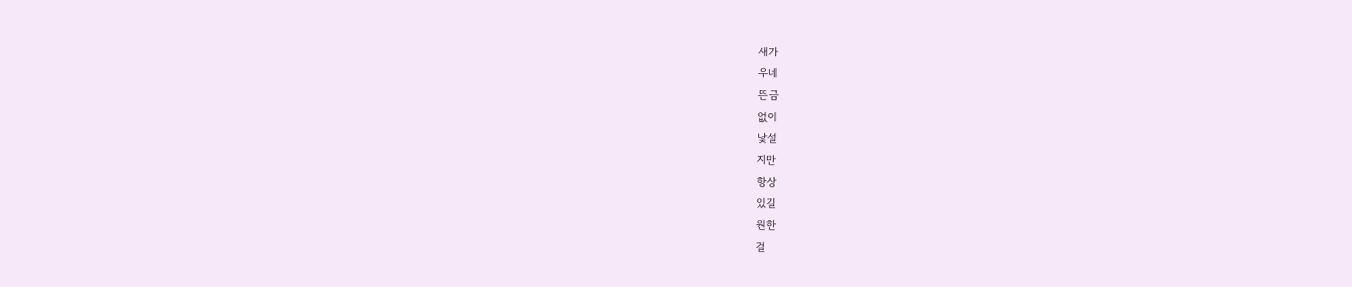새가
우네
뜬금
없이
낯설
지만
항상
있길
원한
걸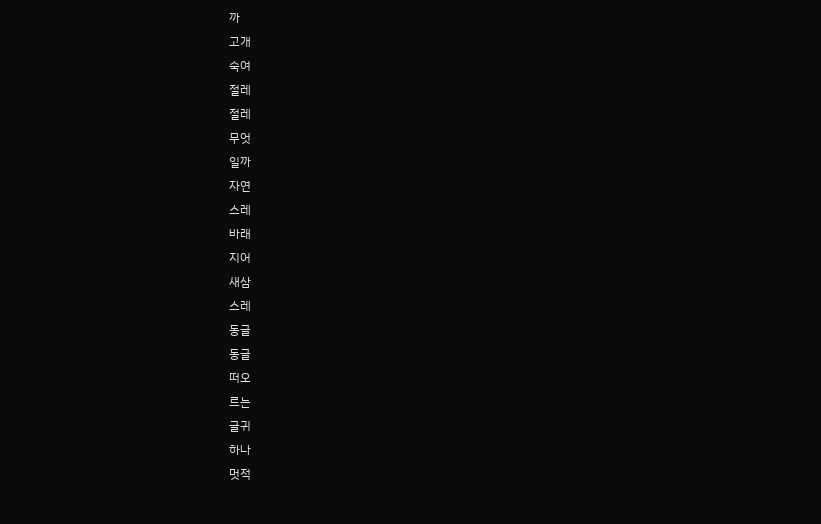까
고개
숙여
절레
절레
무엇
일까
자연
스레
바래
지어
새삼
스레
동글
동글
떠오
르는
글귀
하나
멋적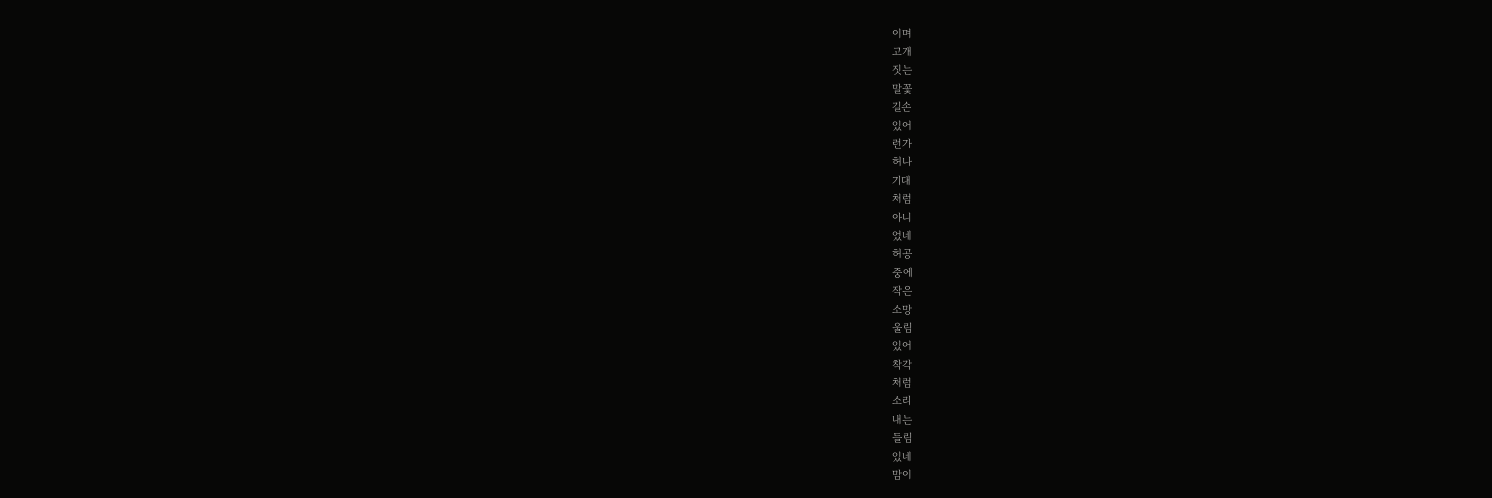이며
고개
짓는
말꽃
길손
있어
런가
허나
기대
처럼
아니
었네
허공
중에
작은
소망
울림
있어
착각
처럼
소리
내는
들림
있네
맘이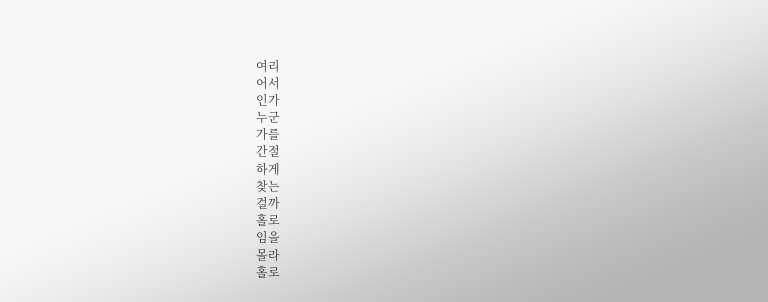여리
어서
인가
누군
가를
간절
하게
찾는
걸까
홀로
임을
몰라
홀로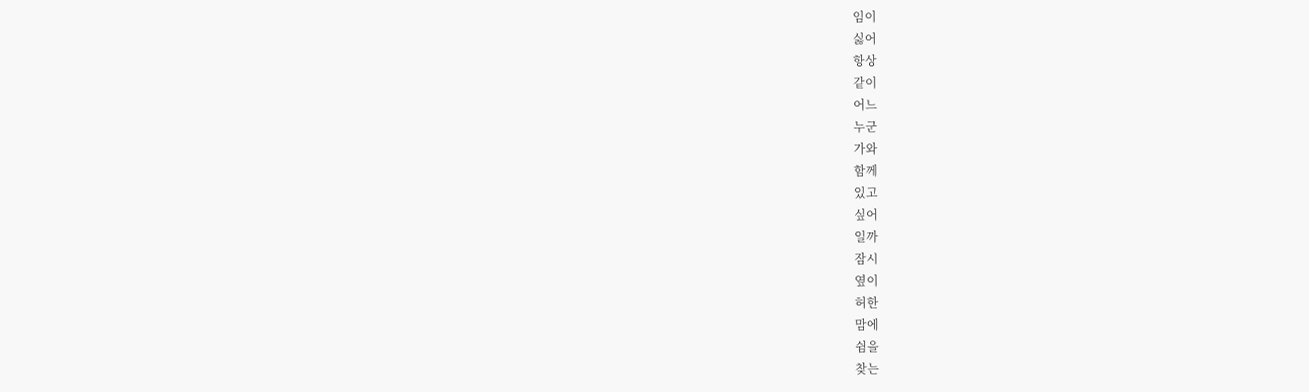임이
싫어
항상
같이
어느
누군
가와
함께
있고
싶어
일까
잠시
옆이
허한
맘에
쉼을
찾는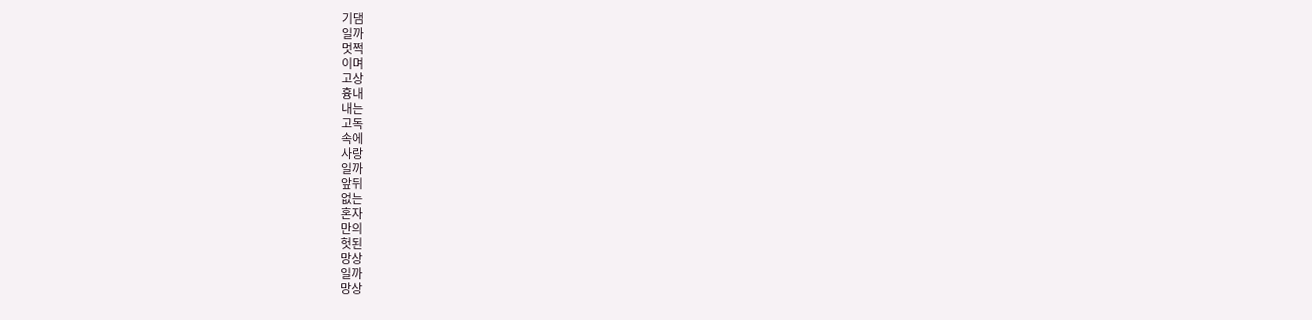기댐
일까
멋쩍
이며
고상
흉내
내는
고독
속에
사랑
일까
앞뒤
없는
혼자
만의
헛된
망상
일까
망상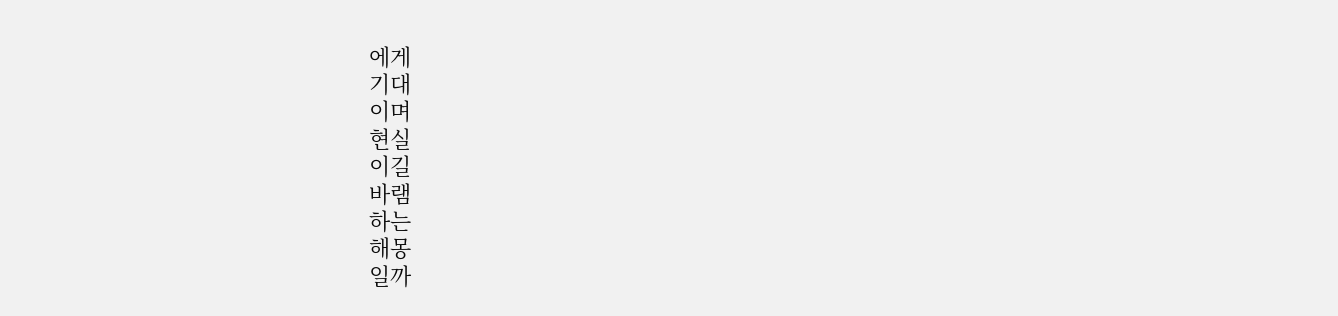에게
기대
이며
현실
이길
바램
하는
해몽
일까